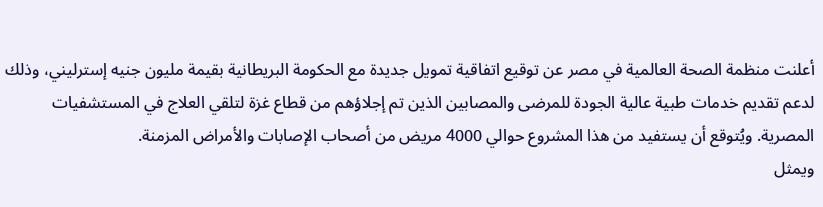أعلنت منظمة الصحة العالمية في مصر عن توقيع اتفاقية تمويل جديدة مع الحكومة البريطانية بقيمة مليون جنيه إسترليني، وذلك لدعم تقديم خدمات طبية عالية الجودة للمرضى والمصابين الذين تم إجلاؤهم من قطاع غزة لتلقي العلاج في المستشفيات المصرية. ويُتوقع أن يستفيد من هذا المشروع حوالي 4000 مريض من أصحاب الإصابات والأمراض المزمنة.
ويمثل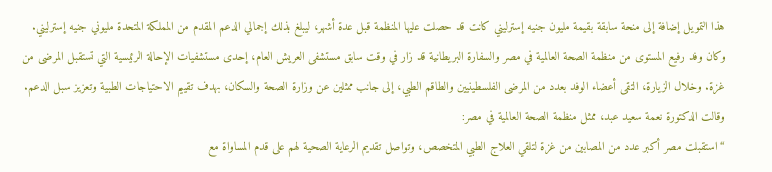هذا التمويل إضافة إلى منحة سابقة بقيمة مليون جنيه إسترليني كانت قد حصلت عليها المنظمة قبل عدة أشهر، ليبلغ بذلك إجمالي الدعم المقدم من المملكة المتحدة مليوني جنيه إسترليني.
وكان وفد رفيع المستوى من منظمة الصحة العالمية في مصر والسفارة البريطانية قد زار في وقت سابق مستشفى العريش العام، إحدى مستشفيات الإحالة الرئيسية التي تستقبل المرضى من غزة. وخلال الزيارة، التقى أعضاء الوفد بعدد من المرضى الفلسطينيين والطاقم الطبي، إلى جانب ممثلين عن وزارة الصحة والسكان، بهدف تقييم الاحتياجات الطبية وتعزيز سبل الدعم.
وقالت الدكتورة نعمة سعيد عبد، ممثل منظمة الصحة العالمية في مصر:
“استقبلت مصر أكبر عدد من المصابين من غزة لتلقي العلاج الطبي المتخصص، وتواصل تقديم الرعاية الصحية لهم على قدم المساواة مع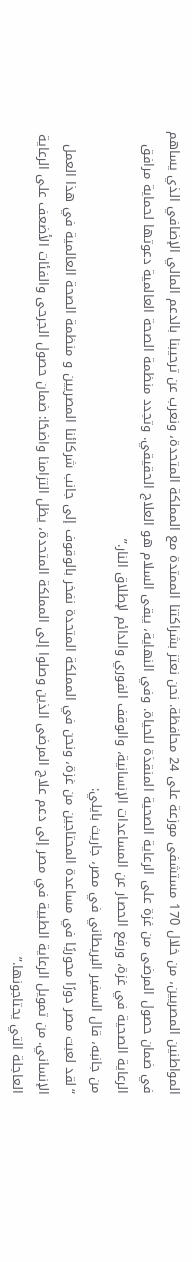المواطنين المصريين، من خلال 170 مستشفى موزعة على 24 محافظة. نحن نعتز بشراكتنا الممتدة مع المملكة المتحدة، ونعرب عن ترحيبنا بالدعم المالي الإضافي الذي يساهم في ضمان حصول المرضى من غزة على الرعاية الصحية المنقذة للحياة. وفي النهاية، يبقى السلام هو العلاج الحقيقي. وتجدد منظمة الصحة العالمية دعوتها لحماية مرافق الرعاية الصحية في غزة، ورفع الحصار عن المساعدات الإنسانية، والوقف الفوري والدائم لإطلاق النار.”
من جانبه، قال السفير البريطاني في مصر، جاريث بايلي:
“لقد لعبت مصر دورًا محوريًا في مساعدة المحتاجين من غزة، ونحن في المملكة المتحدة نفخر بالوقوف إلى جانب شركائنا المصريين و منظمة الصحة العالمية في هذا العمل الإنساني. من تمويل الرعاية الطبية في مصر إلى دعم علاج المرضى الذين وصلوا إلى المملكة المتحدة، يظل التزامنا واضحًا: ضمان حصول الجرحى والفئات الأضعف على الرعاية العاجلة التي يحتاجونها.”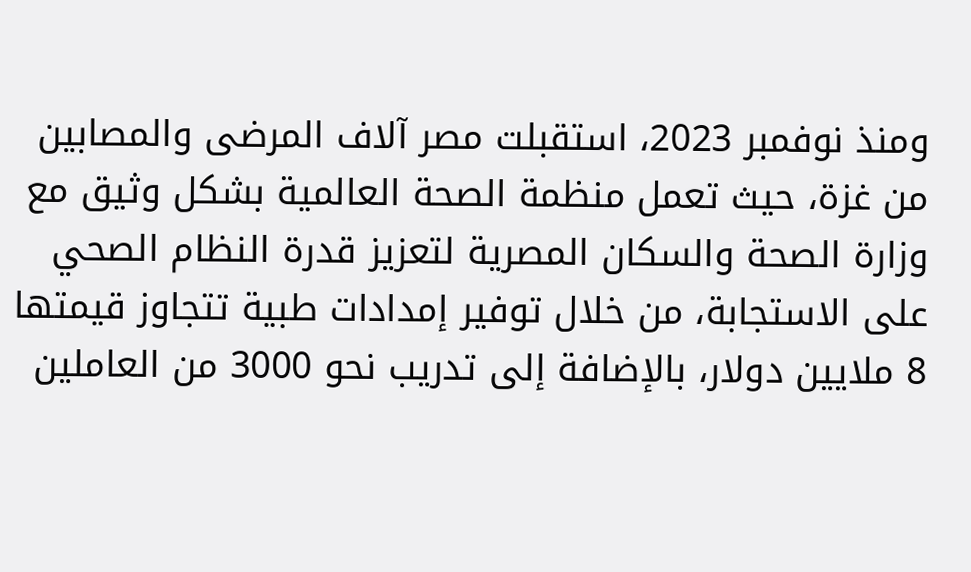ومنذ نوفمبر 2023، استقبلت مصر آلاف المرضى والمصابين من غزة، حيث تعمل منظمة الصحة العالمية بشكل وثيق مع وزارة الصحة والسكان المصرية لتعزيز قدرة النظام الصحي على الاستجابة، من خلال توفير إمدادات طبية تتجاوز قيمتها 8 ملايين دولار، بالإضافة إلى تدريب نحو 3000 من العاملين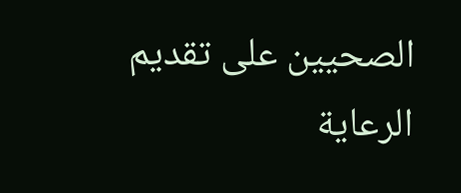الصحيين على تقديم الرعاية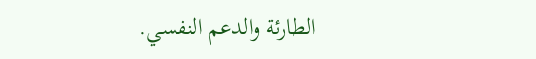الطارئة والدعم النفسي.